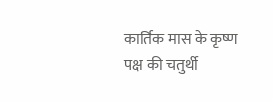कार्तिक मास के कृष्ण पक्ष की चतुर्थी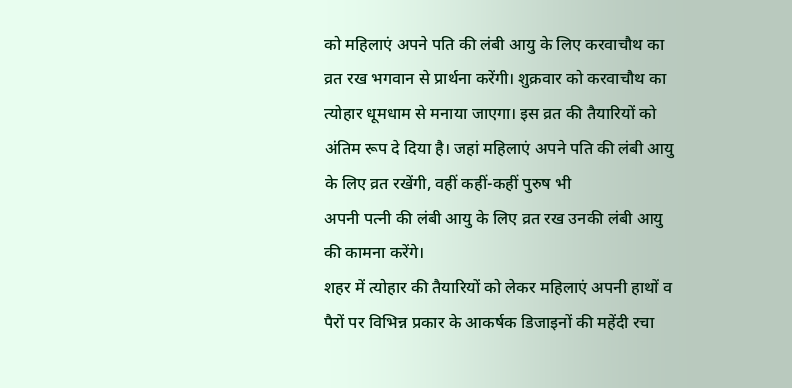को महिलाएं अपने पति की लंबी आयु के लिए करवाचौथ का व्रत रख भगवान से प्रार्थना करेंगी। शुक्रवार को करवाचौथ का त्योहार धूमधाम से मनाया जाएगा। इस व्रत की तैयारियों को अंतिम रूप दे दिया है। जहां महिलाएं अपने पति की लंबी आयु के लिए व्रत रखेंगी, वहीं कहीं-कहीं पुरुष भी
अपनी पत्नी की लंबी आयु के लिए व्रत रख उनकी लंबी आयु की कामना करेंगे।
शहर में त्योहार की तैयारियों को लेकर महिलाएं अपनी हाथों व पैरों पर विभिन्न प्रकार के आकर्षक डिजाइनों की महेंदी रचा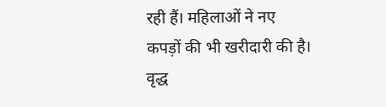रही हैं। महिलाओं ने नए कपड़ों की भी खरीदारी की है। वृद्ध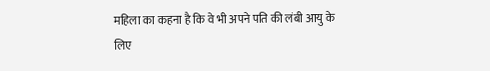महिला का कहना है कि वे भी अपने पति की लंबी आयु के लिए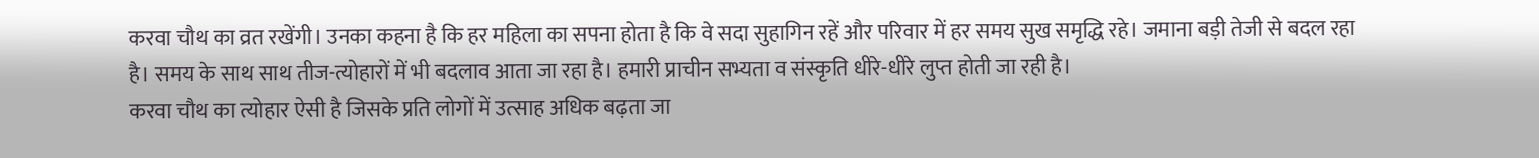करवा चौथ का व्रत रखेंगी। उनका कहना है कि हर महिला का सपना होता है कि वे सदा सुहागिन रहें और परिवार में हर समय सुख समृद्धि रहे। जमाना बड़ी तेजी से बदल रहा है। समय के साथ साथ तीज-त्योहारों में भी बदलाव आता जा रहा है। हमारी प्राचीन सभ्यता व संस्कृति धीरे-धीरे लुप्त होती जा रही है।
करवा चौथ का त्योहार ऐसी है जिसके प्रति लोगों में उत्साह अधिक बढ़ता जा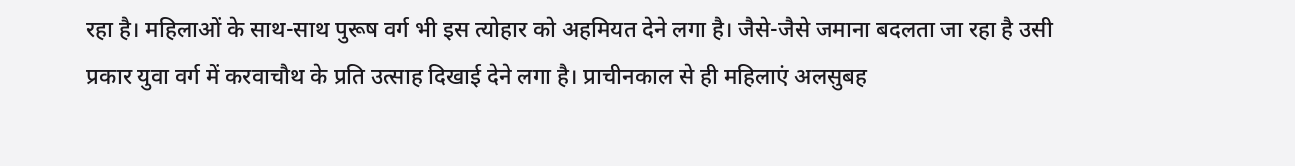रहा है। महिलाओं के साथ-साथ पुरूष वर्ग भी इस त्योहार को अहमियत देने लगा है। जैसे-जैसे जमाना बदलता जा रहा है उसी प्रकार युवा वर्ग में करवाचौथ के प्रति उत्साह दिखाई देने लगा है। प्राचीनकाल से ही महिलाएं अलसुबह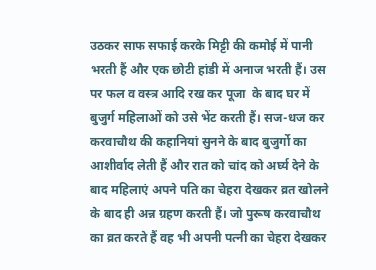उठकर साफ सफाई करके मिट्टी की कमोई में पानी भरती हैं और एक छोटी हांडी में अनाज भरती हैं। उस पर फल व वस्त्र आदि रख कर पूजा  के बाद घर में बुजुर्ग महिलाओं को उसे भेंट करती हैं। सज-धज कर करवाचौथ की कहानियां सुनने के बाद बुजुर्गो का आशीर्वाद लेती हैं और रात को चांद को अ‌र्घ्य देने के बाद महिलाएं अपने पति का चेहरा देखकर व्रत खोलने के बाद ही अन्न ग्रहण करती हैं। जो पुरूष करवाचौथ का व्रत करते हैं वह भी अपनी पत्‍‌नी का चेहरा देखकर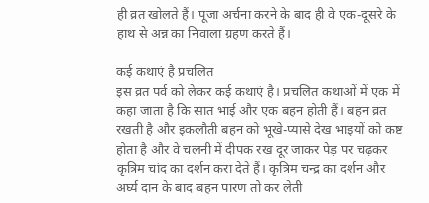ही व्रत खोलते हैं। पूजा अर्चना करने के बाद ही वे एक-दूसरे के हाथ से अन्न का निवाला ग्रहण करते हैं।

कई कथाएं है प्रचलित
इस व्रत पर्व को लेकर कई कथाएं है। प्रचलित कथाओं में एक में कहा जाता है कि सात भाई और एक बहन होती हैं। बहन व्रत रखती है और इकलौती बहन को भूखे-प्यासे देख भाइयों को कष्ट होता है और वे चलनी में दीपक रख दूर जाकर पेड़ पर चढ़कर कृत्रिम चांद का दर्शन करा देते हैं। कृत्रिम चन्द्र का दर्शन और अ‌र्घ्य दान के बाद बहन पारण तो कर लेती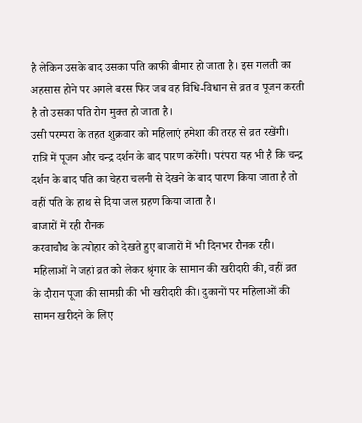है लेकिन उसके बाद उसका पति काफी बीमार हो जाता है। इस गलती का अहसास होने पर अगले बरस फिर जब वह विधि-विधान से व्रत व पूजन करती है तो उसका पति रोग मुक्त हो जाता है।
उसी परम्परा के तहत शुक्रवार को महिलाएं हमेशा की तरह से व्रत रखेंगी। रात्रि में पूजन और चन्द्र दर्शन के बाद पारण करेंगी। परंपरा यह भी है कि चन्द्र दर्शन के बाद पति का चेहरा चलनी से देखने के बाद पारण किया जाता है तो वहीं पति के हाथ से दिया जल ग्रहण किया जाता है।
बाजारों में रही रौनक
करवाचौथ के त्योहार को देखते हुए बाजारों में भी दिनभर रौनक रही। महिलाओं ने जहां व्रत को लेकर श्रृंगार के सामान की खरीदारी की, वहीं व्रत के दौरान पूजा की सामग्री की भी खरीदारी की। दुकानों पर महिलाओं की सामन खरीदने के लिए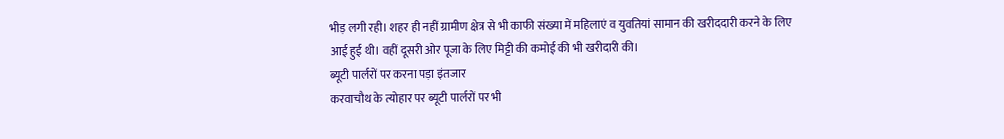भीड़ लगी रही। शहर ही नहीं ग्रामीण क्षेत्र से भी काफी संख्या में महिलाएं व युवतियां सामान की खरीददारी करने के लिए आई हुई थी। वहीं दूसरी ओर पूजा के लिए मिट्टी की कमोई की भी खरीदारी की।
ब्यूटी पार्लरों पर करना पड़ा इंतजार
करवाचौथ के त्योहार पर ब्यूटी पार्लरों पर भी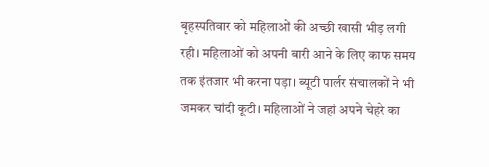बृहस्पतिवार को महिलाओं की अच्छी खासी भीड़ लगी रही। महिलाओं को अपनी बारी आने के लिए काफ समय तक इंतजार भी करना पड़ा। ब्यूटी पार्लर संचालकों ने भी जमकर चांदी कूटी। महिलाओं ने जहां अपने चेहरे का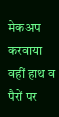मेकअप करवाया वहीं हाथ व पैरों पर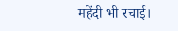महेंदी भी रचाई।